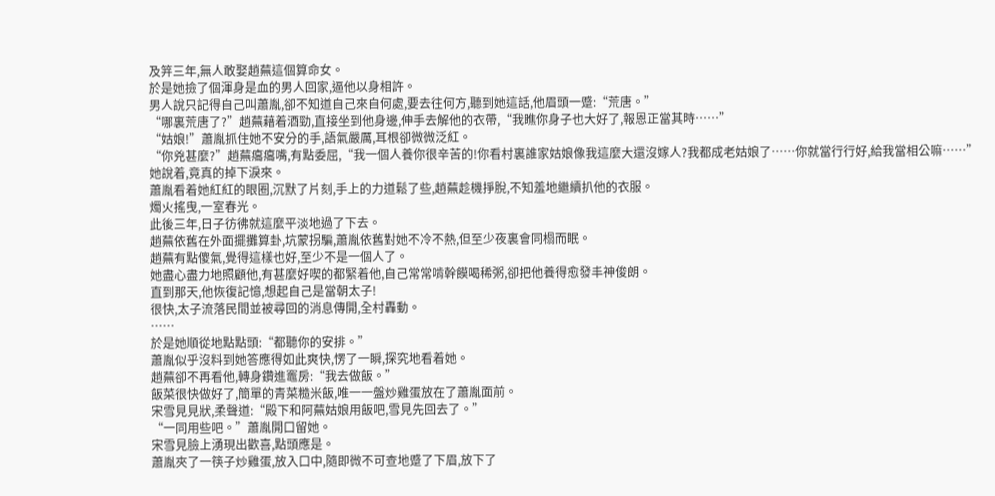及笄三年,無人敢娶趙蕪這個算命女。
於是她撿了個渾身是血的男人回家,逼他以身相許。
男人說只記得自己叫蕭胤,卻不知道自己來自何處,要去往何方,聽到她這話,他眉頭一蹙:“荒唐。”
“哪裏荒唐了?”趙蕪藉着酒勁,直接坐到他身邊,伸手去解他的衣帶,“我瞧你身子也大好了,報恩正當其時……”
“姑娘!”蕭胤抓住她不安分的手,語氣嚴厲,耳根卻微微泛紅。
“你兇甚麼?”趙蕪癟癟嘴,有點委屈,“我一個人養你很辛苦的!你看村裏誰家姑娘像我這麼大還沒嫁人?我都成老姑娘了……你就當行行好,給我當相公嘛……”
她說着,竟真的掉下淚來。
蕭胤看着她紅紅的眼圈,沉默了片刻,手上的力道鬆了些,趙蕪趁機掙脫,不知羞地繼續扒他的衣服。
燭火搖曳,一室春光。
此後三年,日子彷彿就這麼平淡地過了下去。
趙蕪依舊在外面擺攤算卦,坑蒙拐騙,蕭胤依舊對她不冷不熱,但至少夜裏會同榻而眠。
趙蕪有點傻氣,覺得這樣也好,至少不是一個人了。
她盡心盡力地照顧他,有甚麼好喫的都緊着他,自己常常啃幹饃喝稀粥,卻把他養得愈發丰神俊朗。
直到那天,他恢復記憶,想起自己是當朝太子!
很快,太子流落民間並被尋回的消息傳開,全村轟動。
……
於是她順從地點點頭:“都聽你的安排。”
蕭胤似乎沒料到她答應得如此爽快,愣了一瞬,探究地看着她。
趙蕪卻不再看他,轉身鑽進竈房:“我去做飯。”
飯菜很快做好了,簡單的青菜糙米飯,唯一一盤炒雞蛋放在了蕭胤面前。
宋雪見見狀,柔聲道:“殿下和阿蕪姑娘用飯吧,雪見先回去了。”
“一同用些吧。”蕭胤開口留她。
宋雪見臉上湧現出歡喜,點頭應是。
蕭胤夾了一筷子炒雞蛋,放入口中,隨即微不可查地蹙了下眉,放下了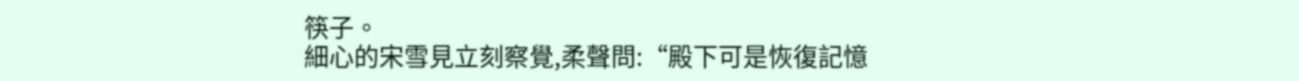筷子。
細心的宋雪見立刻察覺,柔聲問:“殿下可是恢復記憶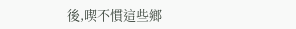後,喫不慣這些鄉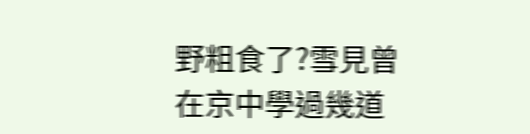野粗食了?雪見曾在京中學過幾道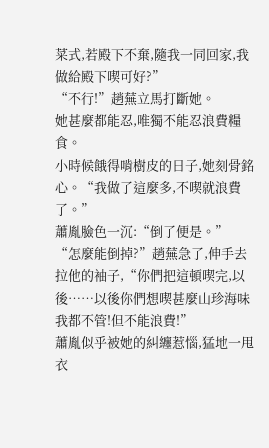菜式,若殿下不棄,隨我一同回家,我做給殿下喫可好?”
“不行!”趙蕪立馬打斷她。
她甚麼都能忍,唯獨不能忍浪費糧食。
小時候餓得啃樹皮的日子,她刻骨銘心。“我做了這麼多,不喫就浪費了。”
蕭胤臉色一沉:“倒了便是。”
“怎麼能倒掉?”趙蕪急了,伸手去拉他的袖子,“你們把這頓喫完,以後……以後你們想喫甚麼山珍海味我都不管!但不能浪費!”
蕭胤似乎被她的糾纏惹惱,猛地一甩衣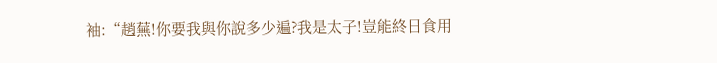袖:“趙蕪!你要我與你說多少遍?我是太子!豈能終日食用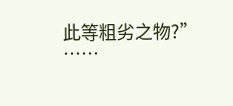此等粗劣之物?”
……